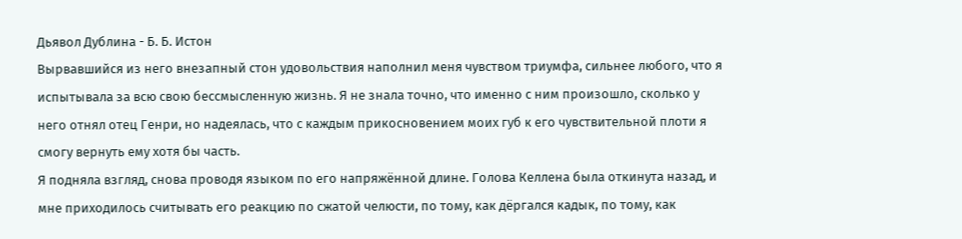Дьявол Дублина - Б. Б. Истон
Вырвавшийся из него внезапный стон удовольствия наполнил меня чувством триумфа, сильнее любого, что я испытывала за всю свою бессмысленную жизнь. Я не знала точно, что именно с ним произошло, сколько у него отнял отец Генри, но надеялась, что с каждым прикосновением моих губ к его чувствительной плоти я смогу вернуть ему хотя бы часть.
Я подняла взгляд, снова проводя языком по его напряжённой длине. Голова Келлена была откинута назад, и мне приходилось считывать его реакцию по сжатой челюсти, по тому, как дёргался кадык, по тому, как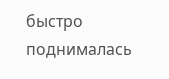быстро поднималась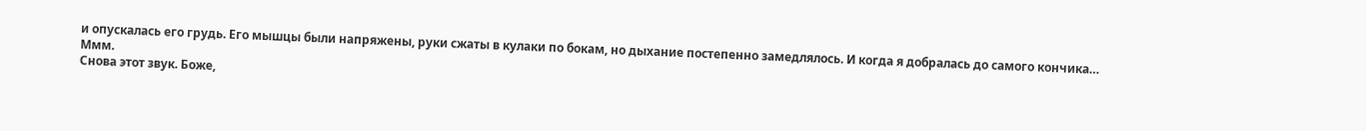и опускалась его грудь. Его мышцы были напряжены, руки сжаты в кулаки по бокам, но дыхание постепенно замедлялось. И когда я добралась до самого кончика…
Ммм.
Снова этот звук. Боже,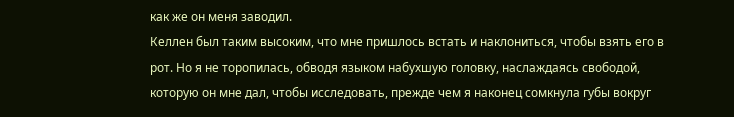как же он меня заводил.
Келлен был таким высоким, что мне пришлось встать и наклониться, чтобы взять его в рот. Но я не торопилась, обводя языком набухшую головку, наслаждаясь свободой, которую он мне дал, чтобы исследовать, прежде чем я наконец сомкнула губы вокруг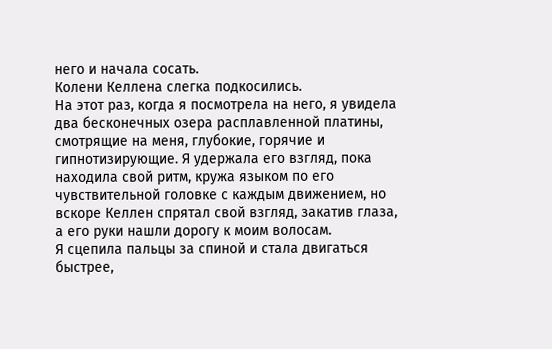него и начала сосать.
Колени Келлена слегка подкосились.
На этот раз, когда я посмотрела на него, я увидела два бесконечных озера расплавленной платины, смотрящие на меня, глубокие, горячие и гипнотизирующие. Я удержала его взгляд, пока находила свой ритм, кружа языком по его чувствительной головке с каждым движением, но вскоре Келлен спрятал свой взгляд, закатив глаза, а его руки нашли дорогу к моим волосам.
Я сцепила пальцы за спиной и стала двигаться быстрее,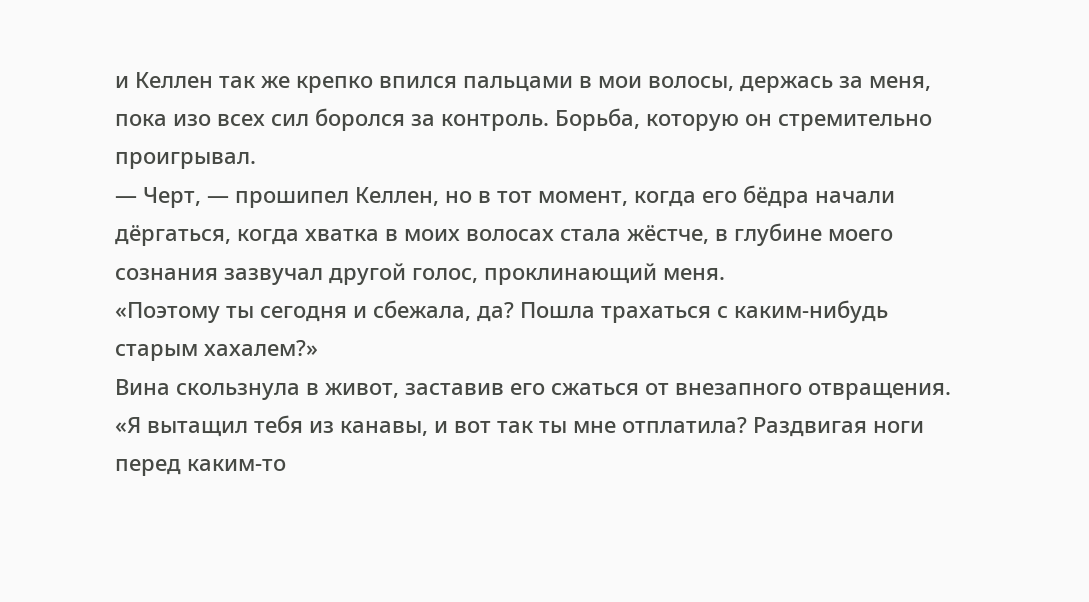и Келлен так же крепко впился пальцами в мои волосы, держась за меня, пока изо всех сил боролся за контроль. Борьба, которую он стремительно проигрывал.
— Черт, — прошипел Келлен, но в тот момент, когда его бёдра начали дёргаться, когда хватка в моих волосах стала жёстче, в глубине моего сознания зазвучал другой голос, проклинающий меня.
«Поэтому ты сегодня и сбежала, да? Пошла трахаться с каким-нибудь старым хахалем?»
Вина скользнула в живот, заставив его сжаться от внезапного отвращения.
«Я вытащил тебя из канавы, и вот так ты мне отплатила? Раздвигая ноги перед каким-то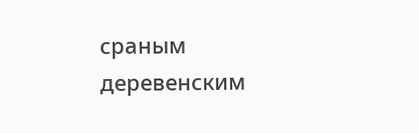сраным деревенским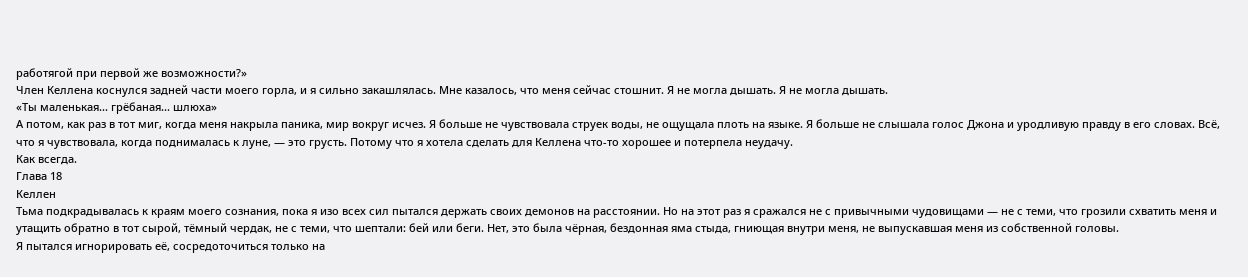работягой при первой же возможности?»
Член Келлена коснулся задней части моего горла, и я сильно закашлялась. Мне казалось, что меня сейчас стошнит. Я не могла дышать. Я не могла дышать.
«Ты маленькая... грёбаная... шлюха»
А потом, как раз в тот миг, когда меня накрыла паника, мир вокруг исчез. Я больше не чувствовала струек воды, не ощущала плоть на языке. Я больше не слышала голос Джона и уродливую правду в его словах. Всё, что я чувствовала, когда поднималась к луне, — это грусть. Потому что я хотела сделать для Келлена что-то хорошее и потерпела неудачу.
Как всегда.
Глава 18
Келлен
Тьма подкрадывалась к краям моего сознания, пока я изо всех сил пытался держать своих демонов на расстоянии. Но на этот раз я сражался не с привычными чудовищами — не с теми, что грозили схватить меня и утащить обратно в тот сырой, тёмный чердак, не с теми, что шептали: бей или беги. Нет, это была чёрная, бездонная яма стыда, гниющая внутри меня, не выпускавшая меня из собственной головы.
Я пытался игнорировать её, сосредоточиться только на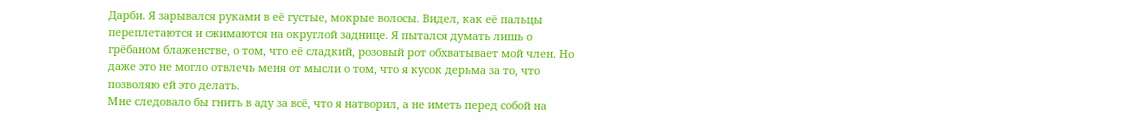Дарби. Я зарывался руками в её густые, мокрые волосы. Видел, как её пальцы переплетаются и сжимаются на округлой заднице. Я пытался думать лишь о грёбаном блаженстве, о том, что её сладкий, розовый рот обхватывает мой член. Но даже это не могло отвлечь меня от мысли о том, что я кусок дерьма за то, что позволяю ей это делать.
Мне следовало бы гнить в аду за всё, что я натворил, а не иметь перед собой на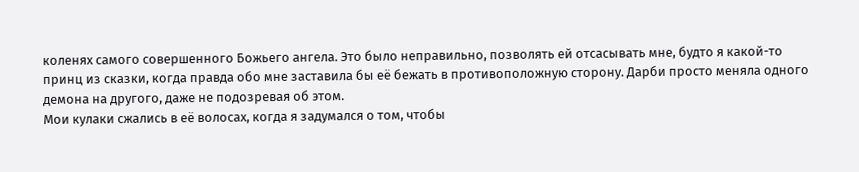коленях самого совершенного Божьего ангела. Это было неправильно, позволять ей отсасывать мне, будто я какой-то принц из сказки, когда правда обо мне заставила бы её бежать в противоположную сторону. Дарби просто меняла одного демона на другого, даже не подозревая об этом.
Мои кулаки сжались в её волосах, когда я задумался о том, чтобы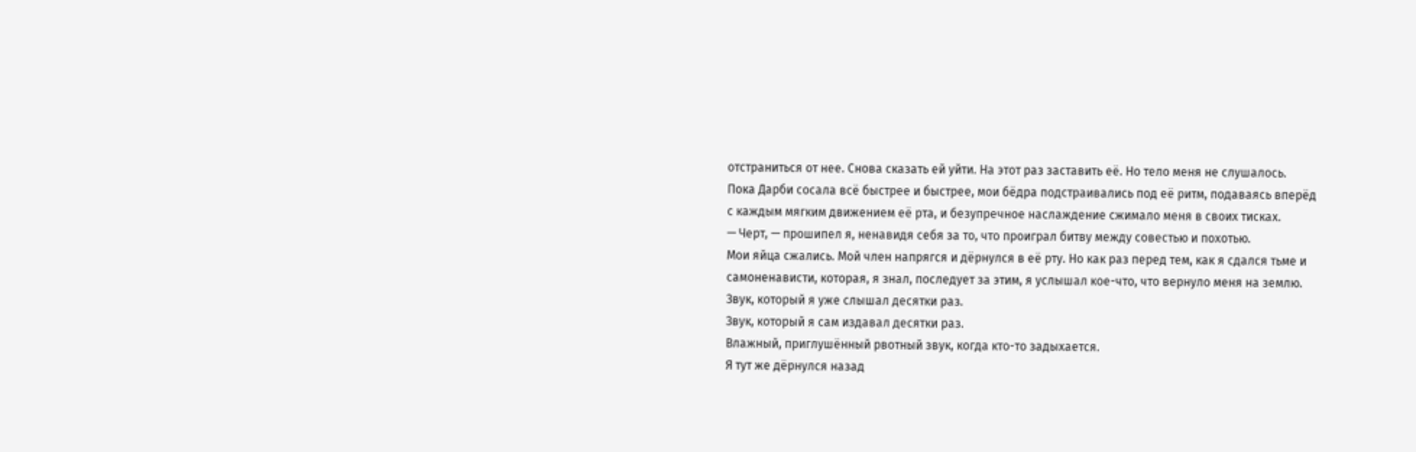отстраниться от нее. Снова сказать ей уйти. На этот раз заставить её. Но тело меня не слушалось. Пока Дарби сосала всё быстрее и быстрее, мои бёдра подстраивались под её ритм, подаваясь вперёд с каждым мягким движением её рта, и безупречное наслаждение сжимало меня в своих тисках.
— Черт, — прошипел я, ненавидя себя за то, что проиграл битву между совестью и похотью.
Мои яйца сжались. Мой член напрягся и дёрнулся в её рту. Но как раз перед тем, как я сдался тьме и самоненависти, которая, я знал, последует за этим, я услышал кое-что, что вернуло меня на землю.
Звук, который я уже слышал десятки раз.
Звук, который я сам издавал десятки раз.
Влажный, приглушённый рвотный звук, когда кто-то задыхается.
Я тут же дёрнулся назад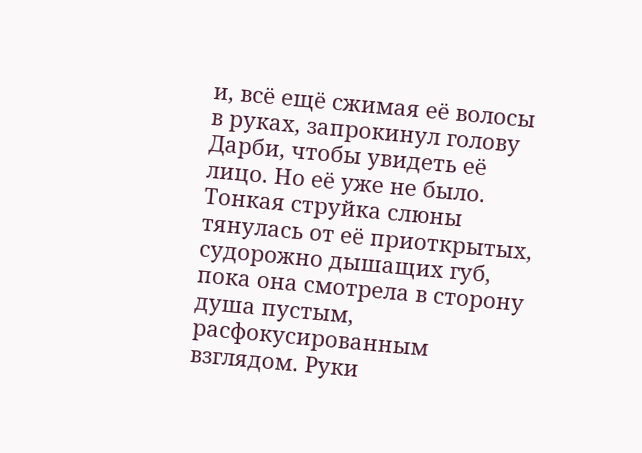и, всё ещё сжимая её волосы в руках, запрокинул голову Дарби, чтобы увидеть её лицо. Но её уже не было. Тонкая струйка слюны тянулась от её приоткрытых, судорожно дышащих губ, пока она смотрела в сторону душа пустым, расфокусированным взглядом. Руки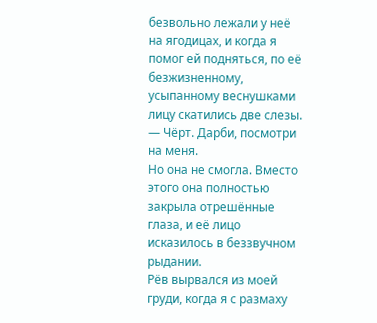безвольно лежали у неё на ягодицах, и когда я помог ей подняться, по её безжизненному, усыпанному веснушками лицу скатились две слезы.
— Чёрт. Дарби, посмотри на меня.
Но она не смогла. Вместо этого она полностью закрыла отрешённые глаза, и её лицо исказилось в беззвучном рыдании.
Рёв вырвался из моей груди, когда я с размаху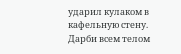ударил кулаком в кафельную стену.
Дарби всем телом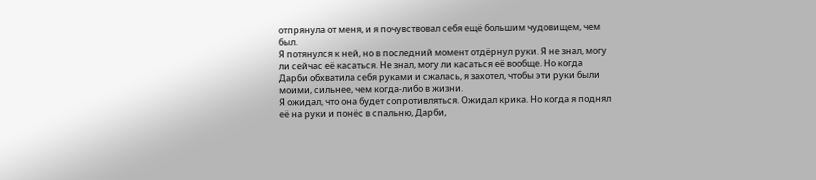отпрянула от меня, и я почувствовал себя ещё большим чудовищем, чем был.
Я потянулся к ней, но в последний момент отдёрнул руки. Я не знал, могу ли сейчас её касаться. Не знал, могу ли касаться её вообще. Но когда Дарби обхватила себя руками и сжалась, я захотел, чтобы эти руки были моими, сильнее, чем когда-либо в жизни.
Я ожидал, что она будет сопротивляться. Ожидал крика. Но когда я поднял её на руки и понёс в спальню, Дарби,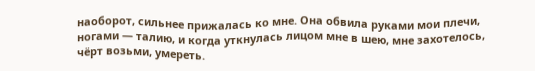наоборот, сильнее прижалась ко мне. Она обвила руками мои плечи, ногами — талию, и когда уткнулась лицом мне в шею, мне захотелось, чёрт возьми, умереть.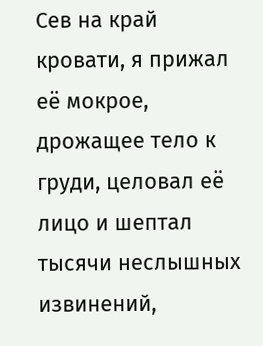Сев на край кровати, я прижал её мокрое, дрожащее тело к груди, целовал её лицо и шептал тысячи неслышных извинений,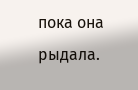пока она рыдала.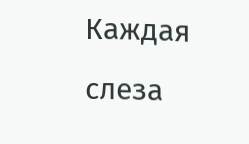Каждая слеза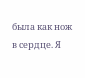была как нож в сердце. Я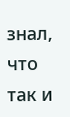знал, что так и